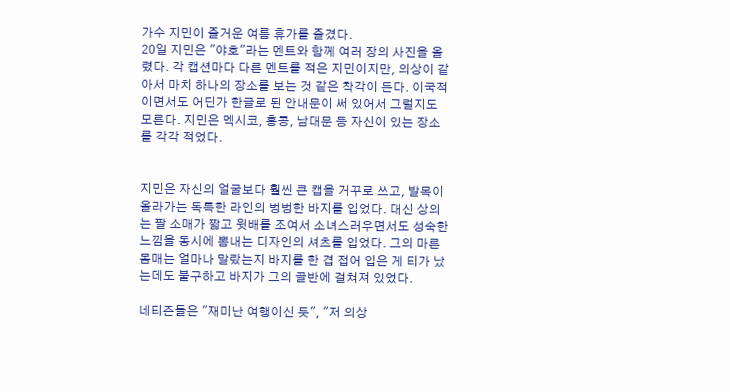가수 지민이 즐거운 여름 휴가를 즐겼다.
20일 지민은 "야호"라는 멘트와 함께 여러 장의 사진을 올렸다. 각 캡션마다 다른 멘트를 적은 지민이지만, 의상이 같아서 마치 하나의 장소를 보는 것 같은 착각이 든다. 이국적이면서도 어딘가 한글로 된 안내문이 써 있어서 그럴지도 모른다. 지민은 멕시코, 홍콩, 남대문 등 자신이 있는 장소를 각각 적었다.


지민은 자신의 얼굴보다 훨씬 큰 캡을 거꾸로 쓰고, 발목이 올라가는 독특한 라인의 벙벙한 바지를 입었다. 대신 상의는 팔 소매가 짧고 윗배를 조여서 소녀스러우면서도 성숙한 느낌을 동시에 뽐내는 디자인의 셔츠를 입었다. 그의 마른 몸매는 얼마나 말랐는지 바지를 한 겹 접어 입은 게 티가 났는데도 불구하고 바지가 그의 골반에 걸쳐져 있었다.

네티즌들은 "재미난 여행이신 듯", "저 의상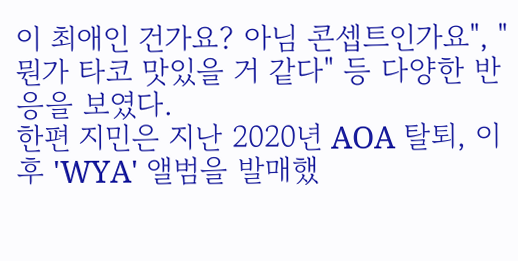이 최애인 건가요? 아님 콘셉트인가요", "뭔가 타코 맛있을 거 같다" 등 다양한 반응을 보였다.
한편 지민은 지난 2020년 AOA 탈퇴, 이후 'WYA' 앨범을 발매했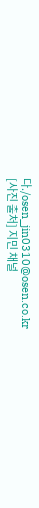다./osen_jin0310@osen.co.kr
[사진 출처] 지민 채널